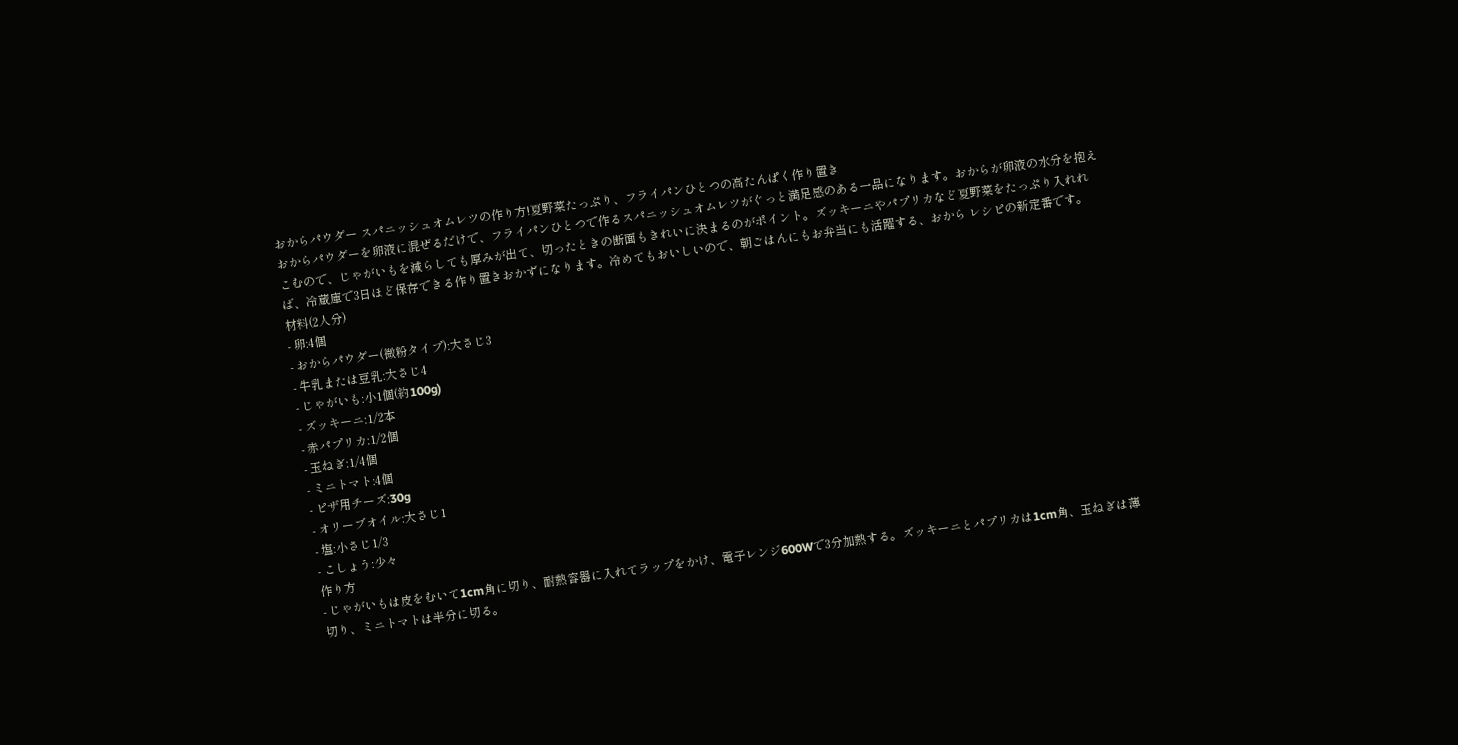おからパウダー スパニッシュオムレツの作り方!夏野菜たっぷり、フライパンひとつの高たんぱく作り置き
おからパウダーを卵液に混ぜるだけで、フライパンひとつで作るスパニッシュオムレツがぐっと満足感のある一品になります。おからが卵液の水分を抱えこむので、じゃがいもを減らしても厚みが出て、切ったときの断面もきれいに決まるのがポイント。ズッキーニやパプリカなど夏野菜をたっぷり入れれば、冷蔵庫で3日ほど保存できる作り置きおかずになります。冷めてもおいしいので、朝ごはんにもお弁当にも活躍する、おから レシピの新定番です。
材料(2人分)
- 卵:4個
- おからパウダー(微粉タイプ):大さじ3
- 牛乳または豆乳:大さじ4
- じゃがいも:小1個(約100g)
- ズッキーニ:1/2本
- 赤パプリカ:1/2個
- 玉ねぎ:1/4個
- ミニトマト:4個
- ピザ用チーズ:30g
- オリーブオイル:大さじ1
- 塩:小さじ1/3
- こしょう:少々
作り方
- じゃがいもは皮をむいて1cm角に切り、耐熱容器に入れてラップをかけ、電子レンジ600Wで3分加熱する。ズッキーニとパプリカは1cm角、玉ねぎは薄切り、ミニトマトは半分に切る。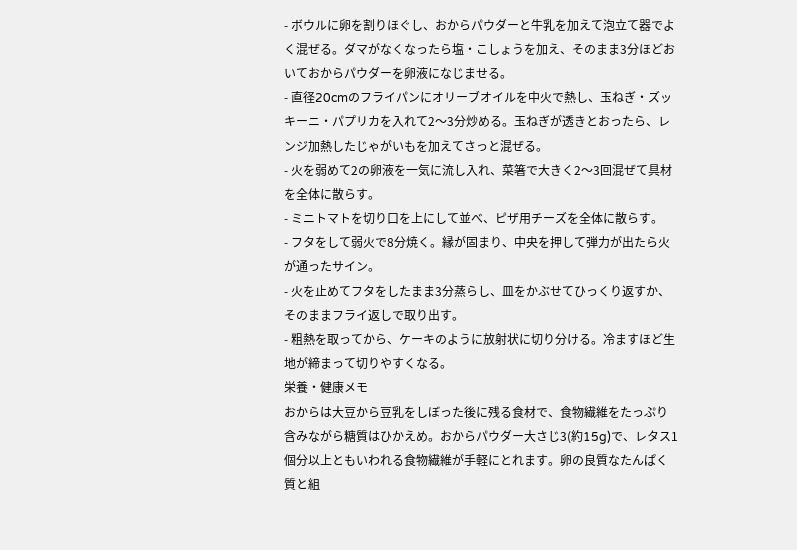- ボウルに卵を割りほぐし、おからパウダーと牛乳を加えて泡立て器でよく混ぜる。ダマがなくなったら塩・こしょうを加え、そのまま3分ほどおいておからパウダーを卵液になじませる。
- 直径20cmのフライパンにオリーブオイルを中火で熱し、玉ねぎ・ズッキーニ・パプリカを入れて2〜3分炒める。玉ねぎが透きとおったら、レンジ加熱したじゃがいもを加えてさっと混ぜる。
- 火を弱めて2の卵液を一気に流し入れ、菜箸で大きく2〜3回混ぜて具材を全体に散らす。
- ミニトマトを切り口を上にして並べ、ピザ用チーズを全体に散らす。
- フタをして弱火で8分焼く。縁が固まり、中央を押して弾力が出たら火が通ったサイン。
- 火を止めてフタをしたまま3分蒸らし、皿をかぶせてひっくり返すか、そのままフライ返しで取り出す。
- 粗熱を取ってから、ケーキのように放射状に切り分ける。冷ますほど生地が締まって切りやすくなる。
栄養・健康メモ
おからは大豆から豆乳をしぼった後に残る食材で、食物繊維をたっぷり含みながら糖質はひかえめ。おからパウダー大さじ3(約15g)で、レタス1個分以上ともいわれる食物繊維が手軽にとれます。卵の良質なたんぱく質と組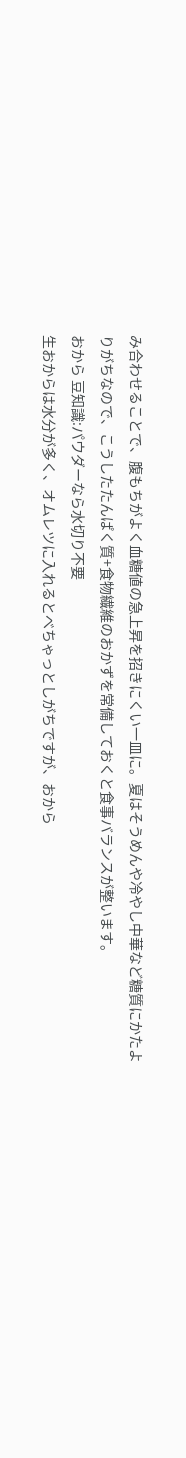み合わせることで、腹もちがよく血糖値の急上昇を招きにくい一皿に。夏はそうめんや冷やし中華など糖質にかたよりがちなので、こうしたたんぱく質+食物繊維のおかずを常備しておくと食事バランスが整います。
おから 豆知識:パウダーなら水切り不要
生おからは水分が多く、オムレツに入れるとべちゃっとしがちですが、おから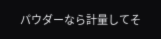パウダーなら計量してそ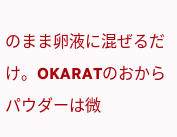のまま卵液に混ぜるだけ。OKARATのおからパウダーは微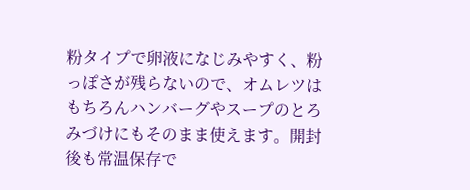粉タイプで卵液になじみやすく、粉っぽさが残らないので、オムレツはもちろんハンバーグやスープのとろみづけにもそのまま使えます。開封後も常温保存で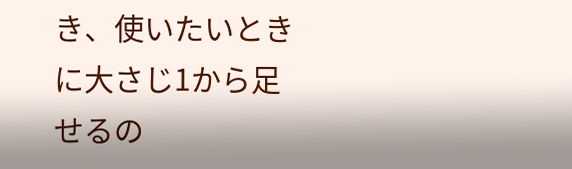き、使いたいときに大さじ1から足せるの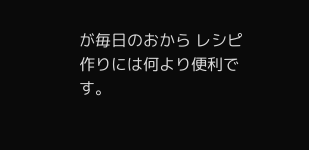が毎日のおから レシピ作りには何より便利です。